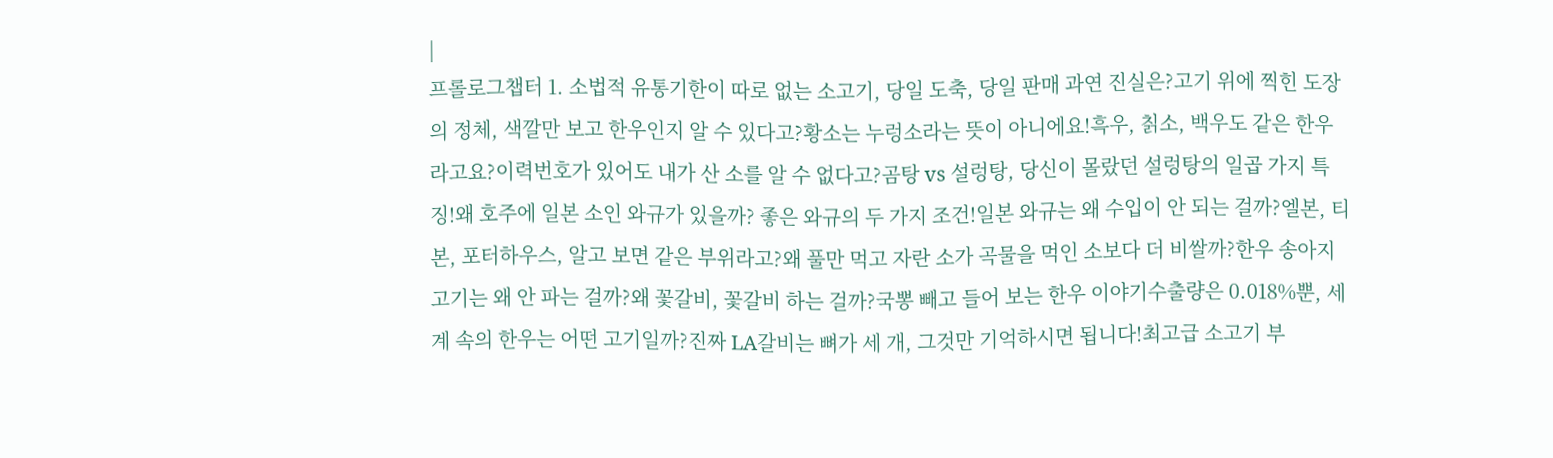|
프롤로그챕터 1. 소법적 유통기한이 따로 없는 소고기, 당일 도축, 당일 판매 과연 진실은?고기 위에 찍힌 도장의 정체, 색깔만 보고 한우인지 알 수 있다고?황소는 누렁소라는 뜻이 아니에요!흑우, 칡소, 백우도 같은 한우라고요?이력번호가 있어도 내가 산 소를 알 수 없다고?곰탕 vs 설렁탕, 당신이 몰랐던 설렁탕의 일곱 가지 특징!왜 호주에 일본 소인 와규가 있을까? 좋은 와규의 두 가지 조건!일본 와규는 왜 수입이 안 되는 걸까?엘본, 티본, 포터하우스, 알고 보면 같은 부위라고?왜 풀만 먹고 자란 소가 곡물을 먹인 소보다 더 비쌀까?한우 송아지 고기는 왜 안 파는 걸까?왜 꽃갈비, 꽃갈비 하는 걸까?국뽕 빼고 들어 보는 한우 이야기수출량은 0.018%뿐, 세계 속의 한우는 어떤 고기일까?진짜 LA갈비는 뼈가 세 개, 그것만 기억하시면 됩니다!최고급 소고기 부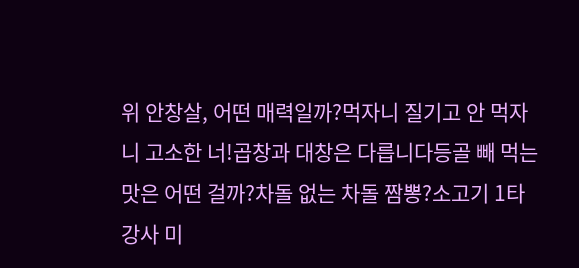위 안창살, 어떤 매력일까?먹자니 질기고 안 먹자니 고소한 너!곱창과 대창은 다릅니다등골 빼 먹는 맛은 어떤 걸까?차돌 없는 차돌 짬뽕?소고기 1타 강사 미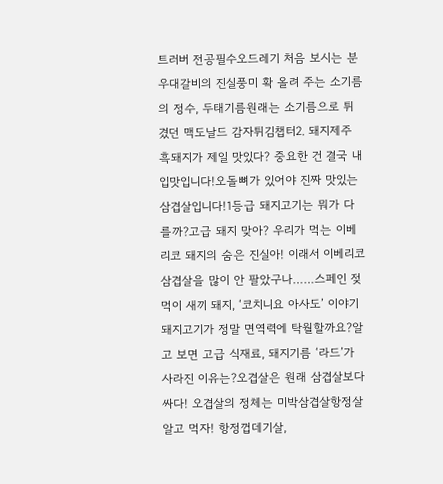트러버 전공필수오드레기 처음 보시는 분우대갈비의 진실풍미 확 올려 주는 소기름의 정수, 두태기름원래는 소기름으로 튀겼던 맥도날드 감자튀김챕터2. 돼지제주 흑돼지가 제일 맛있다? 중요한 건 결국 내 입맛입니다!오돌뼈가 있어야 진짜 맛있는 삼겹살입니다!1등급 돼지고기는 뭐가 다를까?고급 돼지 맞아? 우리가 먹는 이베리코 돼지의 숨은 진실아! 이래서 이베리코 삼겹살을 많이 안 팔았구나……스페인 젖먹이 새끼 돼지, ‘코치니요 아사도’ 이야기돼지고기가 정말 면역력에 탁월할까요?알고 보면 고급 식재료, 돼지기름 ‘라드’가 사라진 이유는?오겹살은 원래 삼겹살보다 싸다! 오겹살의 정체는 미박삼겹살항정살 알고 먹자! 항정껍데기살,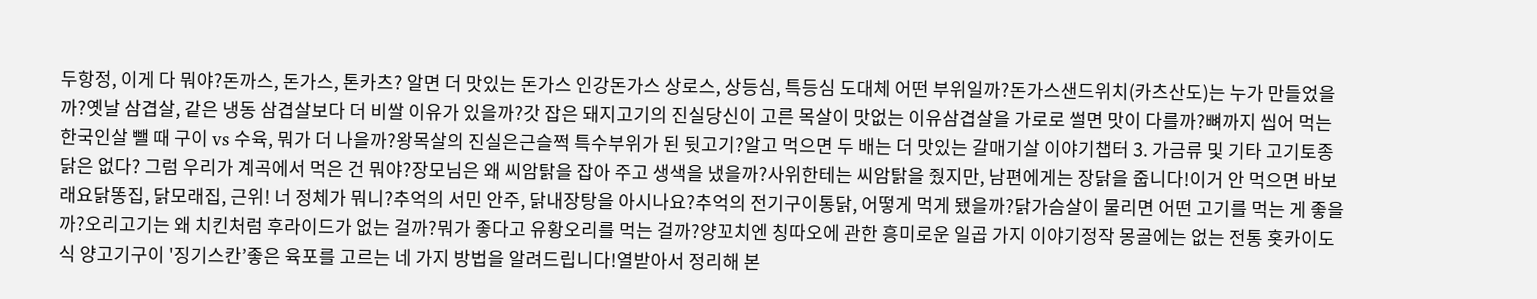두항정, 이게 다 뭐야?돈까스, 돈가스, 톤카츠? 알면 더 맛있는 돈가스 인강돈가스 상로스, 상등심, 특등심 도대체 어떤 부위일까?돈가스샌드위치(카츠산도)는 누가 만들었을까?옛날 삼겹살, 같은 냉동 삼겹살보다 더 비쌀 이유가 있을까?갓 잡은 돼지고기의 진실당신이 고른 목살이 맛없는 이유삼겹살을 가로로 썰면 맛이 다를까?뼈까지 씹어 먹는 한국인살 뺄 때 구이 vs 수육, 뭐가 더 나을까?왕목살의 진실은근슬쩍 특수부위가 된 뒷고기?알고 먹으면 두 배는 더 맛있는 갈매기살 이야기챕터 3. 가금류 및 기타 고기토종닭은 없다? 그럼 우리가 계곡에서 먹은 건 뭐야?장모님은 왜 씨암탉을 잡아 주고 생색을 냈을까?사위한테는 씨암탉을 줬지만, 남편에게는 장닭을 줍니다!이거 안 먹으면 바보래요닭똥집, 닭모래집, 근위! 너 정체가 뭐니?추억의 서민 안주, 닭내장탕을 아시나요?추억의 전기구이통닭, 어떻게 먹게 됐을까?닭가슴살이 물리면 어떤 고기를 먹는 게 좋을까?오리고기는 왜 치킨처럼 후라이드가 없는 걸까?뭐가 좋다고 유황오리를 먹는 걸까?양꼬치엔 칭따오에 관한 흥미로운 일곱 가지 이야기정작 몽골에는 없는 전통 홋카이도식 양고기구이 '징기스칸’좋은 육포를 고르는 네 가지 방법을 알려드립니다!열받아서 정리해 본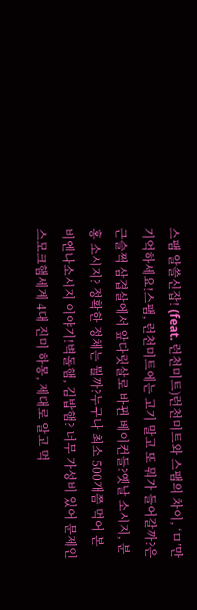스팸 알쓸신잡! (feat. 런천미트)런천미트와 스팸의 차이, ‘ㅁ’만 기억하세요!스팸, 런천미트에는 고기 말고 또 뭐가 들어갈까?은근슬쩍 삼겹살에서 앞다릿살로 바뀐 베이컨들?옛날 소시지, 분홍 소시지? 정확한 정체는 뭘까?누구나 최소 500개쯤 먹어 본 비엔나소시지 이야기!벽돌햄, 김밥햄? 너무 가성비 있어 문제인 스모크햄세계 4대 진미 하몽, 제대로 알고 먹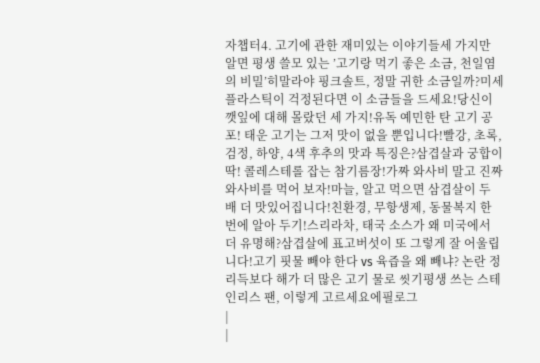자챕터4. 고기에 관한 재미있는 이야기들세 가지만 알면 평생 쓸모 있는 ’고기랑 먹기 좋은 소금, 천일염의 비밀’히말라야 핑크솔트, 정말 귀한 소금일까?미세플라스틱이 걱정된다면 이 소금들을 드세요!당신이 깻잎에 대해 몰랐던 세 가지!유독 예민한 탄 고기 공포! 태운 고기는 그저 맛이 없을 뿐입니다!빨강, 초록, 검정, 하양, 4색 후추의 맛과 특징은?삼겹살과 궁합이 딱! 콜레스테롤 잡는 참기름장!가짜 와사비 말고 진짜 와사비를 먹어 보자!마늘, 알고 먹으면 삼겹살이 두 배 더 맛있어집니다!친환경, 무항생제, 동물복지 한 번에 알아 두기!스리라차, 태국 소스가 왜 미국에서 더 유명해?삼겹살에 표고버섯이 또 그렇게 잘 어울립니다!고기 핏물 빼야 한다 vs 육즙을 왜 빼냐? 논란 정리득보다 해가 더 많은 고기 물로 씻기평생 쓰는 스테인리스 팬, 이렇게 고르세요에필로그
|
|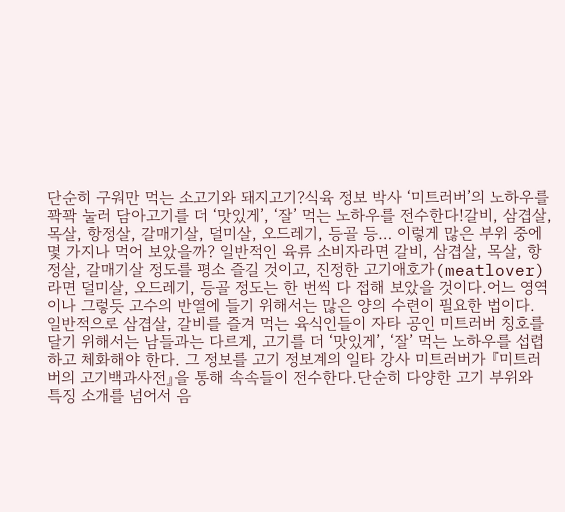단순히 구워만 먹는 소고기와 돼지고기?식육 정보 박사 ‘미트러버’의 노하우를 꽉꽉 눌러 담아고기를 더 ‘맛있게’, ‘잘’ 먹는 노하우를 전수한다!갈비, 삼겹살, 목살, 항정살, 갈매기살, 덜미살, 오드레기, 등골 등… 이렇게 많은 부위 중에 몇 가지나 먹어 보았을까? 일반적인 육류 소비자라면 갈비, 삼겹살, 목살, 항정살, 갈매기살 정도를 평소 즐길 것이고, 진정한 고기애호가(meatlover)라면 덜미살, 오드레기, 등골 정도는 한 번씩 다 접해 보았을 것이다.어느 영역이나 그렇듯 고수의 반열에 들기 위해서는 많은 양의 수련이 필요한 법이다. 일반적으로 삼겹살, 갈비를 즐겨 먹는 육식인들이 자타 공인 미트러버 칭호를 달기 위해서는 남들과는 다르게, 고기를 더 ‘맛있게’, ‘잘’ 먹는 노하우를 섭렵하고 체화해야 한다. 그 정보를 고기 정보계의 일타 강사 미트러버가 『미트러버의 고기백과사전』을 통해 속속들이 전수한다.단순히 다양한 고기 부위와 특징 소개를 넘어서 음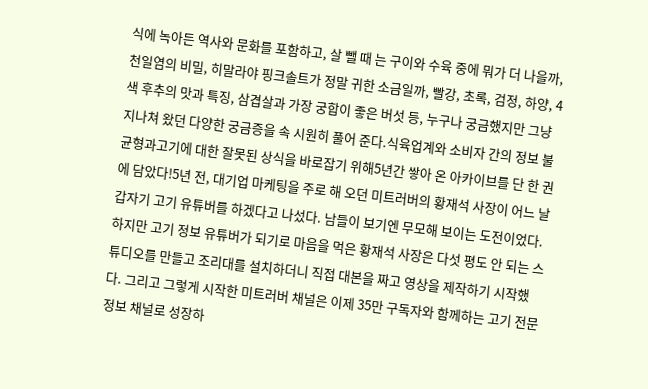식에 녹아든 역사와 문화를 포함하고, 살 뺄 때 는 구이와 수육 중에 뭐가 더 나을까, 천일염의 비밀, 히말라야 핑크솔트가 정말 귀한 소금일까, 빨강, 초록, 검정, 하양, 4색 후추의 맛과 특징, 삼겹살과 가장 궁합이 좋은 버섯 등, 누구나 궁금했지만 그냥 지나쳐 왔던 다양한 궁금증을 속 시원히 풀어 준다.식육업계와 소비자 간의 정보 불균형과고기에 대한 잘못된 상식을 바로잡기 위해5년간 쌓아 온 아카이브를 단 한 권에 담았다!5년 전, 대기업 마케팅을 주로 해 오던 미트러버의 황재석 사장이 어느 날 갑자기 고기 유튜버를 하겠다고 나섰다. 남들이 보기엔 무모해 보이는 도전이었다. 하지만 고기 정보 유튜버가 되기로 마음을 먹은 황재석 사장은 다섯 평도 안 되는 스튜디오를 만들고 조리대를 설치하더니 직접 대본을 짜고 영상을 제작하기 시작했다. 그리고 그렇게 시작한 미트러버 채널은 이제 35만 구독자와 함께하는 고기 전문 정보 채널로 성장하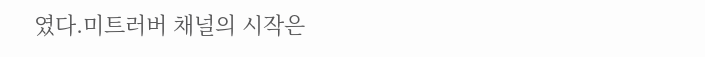였다.미트러버 채널의 시작은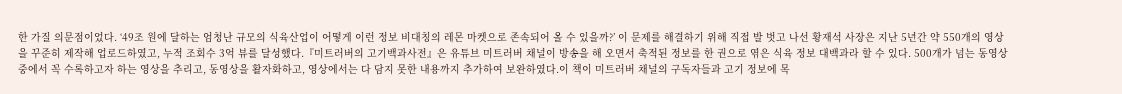한 가질 의문점이었다. ‘49조 원에 달하는 엄청난 규모의 식육산업이 어떻게 이런 정보 비대칭의 레몬 마켓으로 존속되어 올 수 있을까?’ 이 문제를 해결하기 위해 직접 발 벗고 나선 황재석 사장은 지난 5년간 약 550개의 영상을 꾸준히 제작해 업로드하였고, 누적 조회수 3억 뷰를 달성했다.『미트러버의 고기백과사전』은 유튜브 미트러버 채널이 방송을 해 오면서 축적된 정보를 한 권으로 엮은 식육 정보 대백과라 할 수 있다. 500개가 넘는 동영상 중에서 꼭 수록하고자 하는 영상을 추리고, 동영상을 활자화하고, 영상에서는 다 담지 못한 내용까지 추가하여 보완하였다.이 책이 미트러버 채널의 구독자들과 고기 정보에 목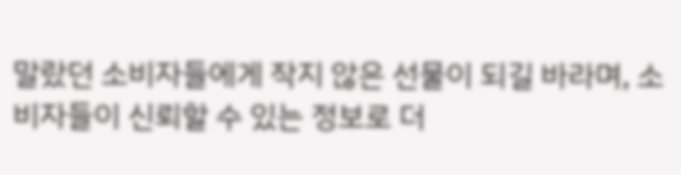말랐던 소비자들에게 작지 않은 선물이 되길 바라며, 소비자들이 신뢰할 수 있는 정보로 더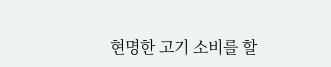현명한 고기 소비를 할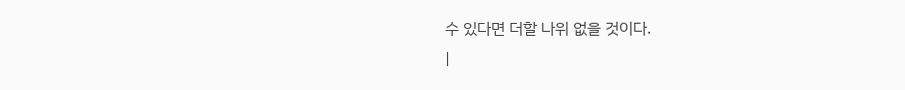수 있다면 더할 나위 없을 것이다.
|